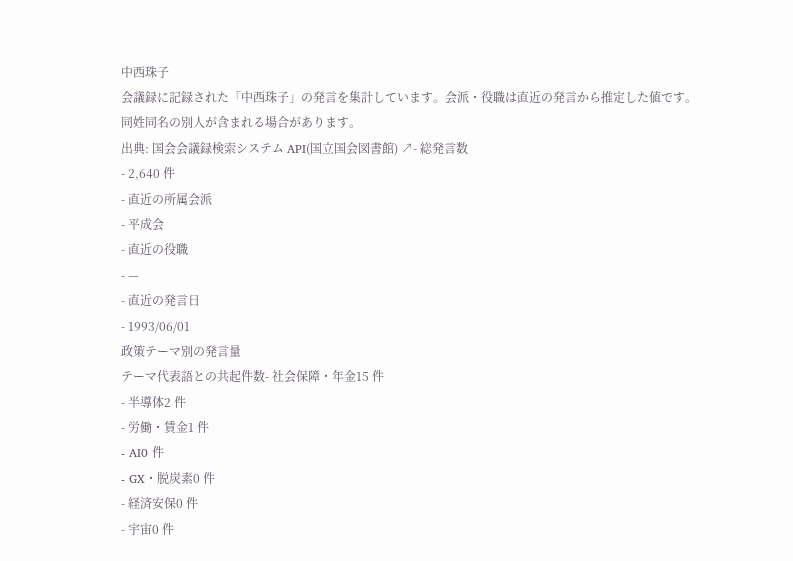中西珠子
会議録に記録された「中西珠子」の発言を集計しています。会派・役職は直近の発言から推定した値です。同姓同名の別人が含まれる場合があります。
出典: 国会会議録検索システム API(国立国会図書館) ↗- 総発言数
- 2,640 件
- 直近の所属会派
- 平成会
- 直近の役職
- —
- 直近の発言日
- 1993/06/01
政策テーマ別の発言量
テーマ代表語との共起件数- 社会保障・年金15 件
- 半導体2 件
- 労働・賃金1 件
- AI0 件
- GX・脱炭素0 件
- 経済安保0 件
- 宇宙0 件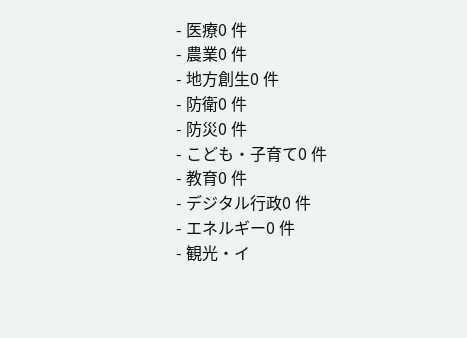- 医療0 件
- 農業0 件
- 地方創生0 件
- 防衛0 件
- 防災0 件
- こども・子育て0 件
- 教育0 件
- デジタル行政0 件
- エネルギー0 件
- 観光・イ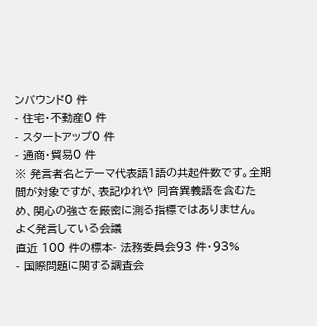ンバウンド0 件
- 住宅・不動産0 件
- スタートアップ0 件
- 通商・貿易0 件
※ 発言者名とテーマ代表語1語の共起件数です。全期間が対象ですが、表記ゆれや 同音異義語を含むため、関心の強さを厳密に測る指標ではありません。
よく発言している会議
直近 100 件の標本- 法務委員会93 件・93%
- 国際問題に関する調査会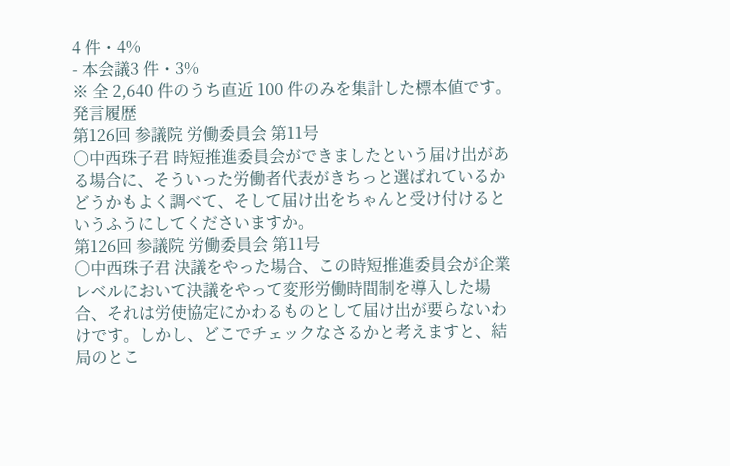4 件・4%
- 本会議3 件・3%
※ 全 2,640 件のうち直近 100 件のみを集計した標本値です。
発言履歴
第126回 参議院 労働委員会 第11号
○中西珠子君 時短推進委員会ができましたという届け出がある場合に、そういった労働者代表がきちっと選ばれているかどうかもよく調べて、そして届け出をちゃんと受け付けるというふうにしてくださいますか。
第126回 参議院 労働委員会 第11号
○中西珠子君 決議をやった場合、この時短推進委員会が企業レベルにおいて決議をやって変形労働時間制を導入した場合、それは労使協定にかわるものとして届け出が要らないわけです。しかし、どこでチェックなさるかと考えますと、結局のとこ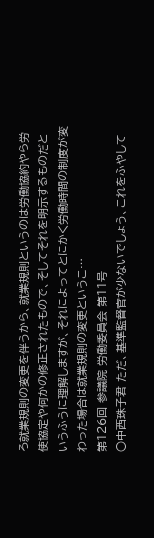ろ就業規則の変更を伴うから、就業規則というのは労働協約やら労使協定や何かの修正されたもので、そしてそれを明示するものだというふうに理解しますが、それによってとにかく労働時間の制度が変わった場合は就業規則の変更というこ…
第126回 参議院 労働委員会 第11号
○中西珠子君 ただ、基準監督官が少ないでしょう、これをふやして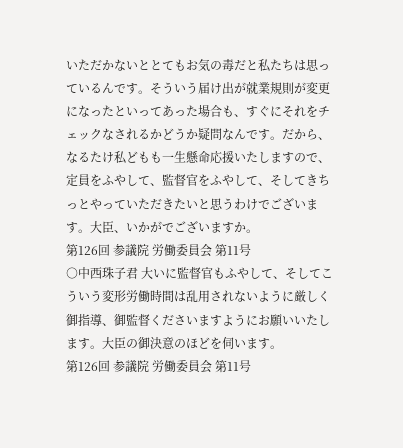いただかないととてもお気の毒だと私たちは思っているんです。そういう届け出が就業規則が変更になったといってあった場合も、すぐにそれをチェックなされるかどうか疑問なんです。だから、なるたけ私どもも一生懸命応援いたしますので、定員をふやして、監督官をふやして、そしてきちっとやっていただきたいと思うわけでございます。大臣、いかがでございますか。
第126回 参議院 労働委員会 第11号
○中西珠子君 大いに監督官もふやして、そしてこういう変形労働時間は乱用されないように厳しく御指導、御監督くださいますようにお願いいたします。大臣の御決意のほどを伺います。
第126回 参議院 労働委員会 第11号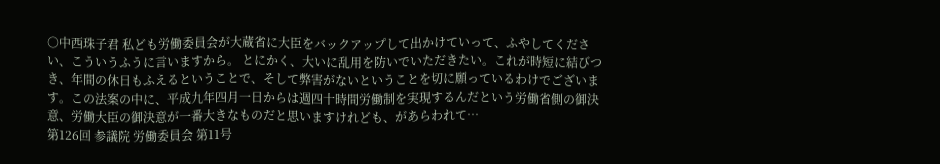○中西珠子君 私ども労働委員会が大蔵省に大臣をバックアップして出かけていって、ふやしてください、こういうふうに言いますから。 とにかく、大いに乱用を防いでいただきたい。これが時短に結びつき、年間の休日もふえるということで、そして弊害がないということを切に願っているわけでございます。この法案の中に、平成九年四月一日からは週四十時間労働制を実現するんだという労働省側の御決意、労働大臣の御決意が一番大きなものだと思いますけれども、があらわれて…
第126回 参議院 労働委員会 第11号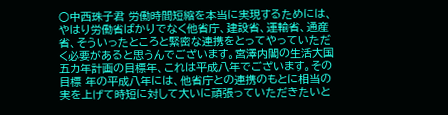○中西珠子君 労働時間短縮を本当に実現するためには、やはり労働省ばかりでなく他省庁、建設省、運輸省、通産省、そういったところと緊密な連携をとってやっていただく必要があると思うんでございます。宮澤内閣の生活大国五カ年計画の目標年、これは平成八年でございます。その目標 年の平成八年には、他省庁との連携のもとに相当の実を上げて時短に対して大いに頑張っていただきたいと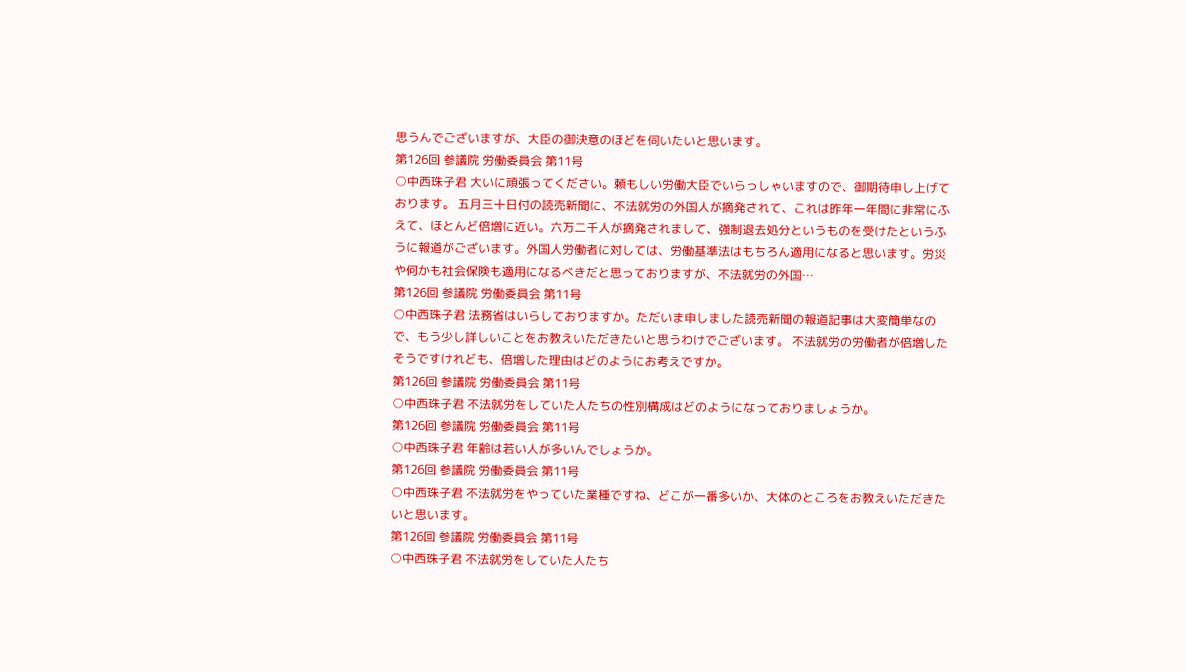思うんでございますが、大臣の御決意のほどを伺いたいと思います。
第126回 参議院 労働委員会 第11号
○中西珠子君 大いに頑張ってください。頼もしい労働大臣でいらっしゃいますので、御期待申し上げております。 五月三十日付の読売新聞に、不法就労の外国人が摘発されて、これは昨年一年間に非常にふえて、ほとんど倍増に近い。六万二千人が摘発されまして、強制退去処分というものを受けたというふうに報道がございます。外国人労働者に対しては、労働基準法はもちろん適用になると思います。労災や何かも社会保険も適用になるべきだと思っておりますが、不法就労の外国…
第126回 参議院 労働委員会 第11号
○中西珠子君 法務省はいらしておりますか。ただいま申しました読売新聞の報道記事は大変簡単なので、もう少し詳しいことをお教えいただきたいと思うわけでございます。 不法就労の労働者が倍増したそうですけれども、倍増した理由はどのようにお考えですか。
第126回 参議院 労働委員会 第11号
○中西珠子君 不法就労をしていた人たちの性別構成はどのようになっておりましょうか。
第126回 参議院 労働委員会 第11号
○中西珠子君 年齢は若い人が多いんでしょうか。
第126回 参議院 労働委員会 第11号
○中西珠子君 不法就労をやっていた業種ですね、どこが一番多いか、大体のところをお教えいただきたいと思います。
第126回 参議院 労働委員会 第11号
○中西珠子君 不法就労をしていた人たち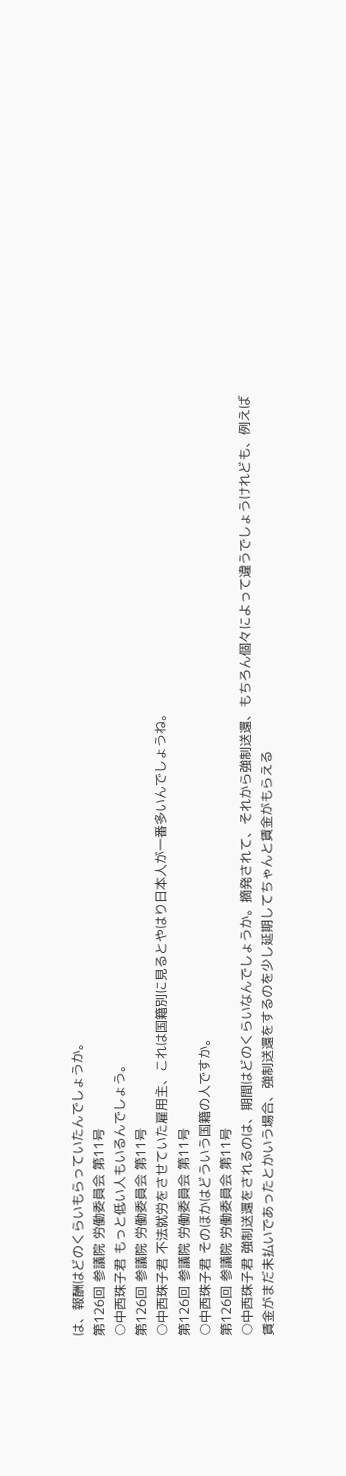は、報酬はどのくらいもらっていたんでしょうか。
第126回 参議院 労働委員会 第11号
○中西珠子君 もっと低い人もいるんでしょう。
第126回 参議院 労働委員会 第11号
○中西珠子君 不法就労をさせていた雇用主、これは国籍別に見るとやはり日本人が一番多いんでしょうね。
第126回 参議院 労働委員会 第11号
○中西珠子君 そのほかはどういう国籍の人ですか。
第126回 参議院 労働委員会 第11号
○中西珠子君 強制送還をされるのは、期間はどのくらいなんでしょうか。摘発されて、それから強制送還、もちろん個々によって違うでしょうけれども、例えば賃金がまだ未払いであったとかいう場合、強制送還をするのを少し延期してちゃんと賃金がもらえる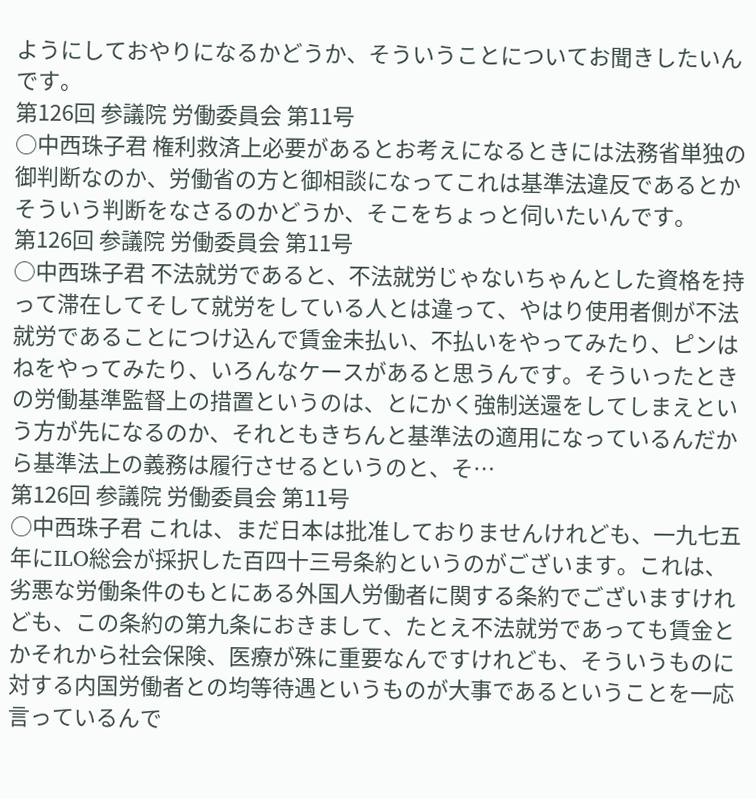ようにしておやりになるかどうか、そういうことについてお聞きしたいんです。
第126回 参議院 労働委員会 第11号
○中西珠子君 権利救済上必要があるとお考えになるときには法務省単独の御判断なのか、労働省の方と御相談になってこれは基準法違反であるとかそういう判断をなさるのかどうか、そこをちょっと伺いたいんです。
第126回 参議院 労働委員会 第11号
○中西珠子君 不法就労であると、不法就労じゃないちゃんとした資格を持って滞在してそして就労をしている人とは違って、やはり使用者側が不法就労であることにつけ込んで賃金未払い、不払いをやってみたり、ピンはねをやってみたり、いろんなケースがあると思うんです。そういったときの労働基準監督上の措置というのは、とにかく強制送還をしてしまえという方が先になるのか、それともきちんと基準法の適用になっているんだから基準法上の義務は履行させるというのと、そ…
第126回 参議院 労働委員会 第11号
○中西珠子君 これは、まだ日本は批准しておりませんけれども、一九七五年にILO総会が採択した百四十三号条約というのがございます。これは、劣悪な労働条件のもとにある外国人労働者に関する条約でございますけれども、この条約の第九条におきまして、たとえ不法就労であっても賃金とかそれから社会保険、医療が殊に重要なんですけれども、そういうものに対する内国労働者との均等待遇というものが大事であるということを一応言っているんで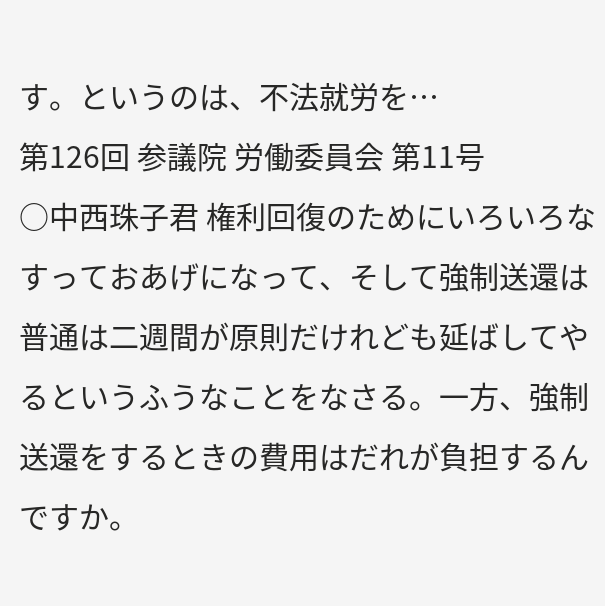す。というのは、不法就労を…
第126回 参議院 労働委員会 第11号
○中西珠子君 権利回復のためにいろいろなすっておあげになって、そして強制送還は普通は二週間が原則だけれども延ばしてやるというふうなことをなさる。一方、強制送還をするときの費用はだれが負担するんですか。